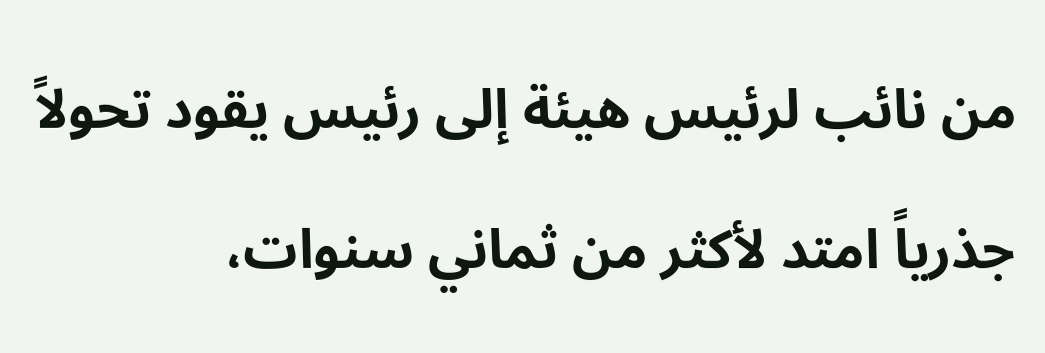من نائب لرئيس هيئة إلى رئيس يقود تحولاً جذرياً امتد لأكثر من ثماني سنوات،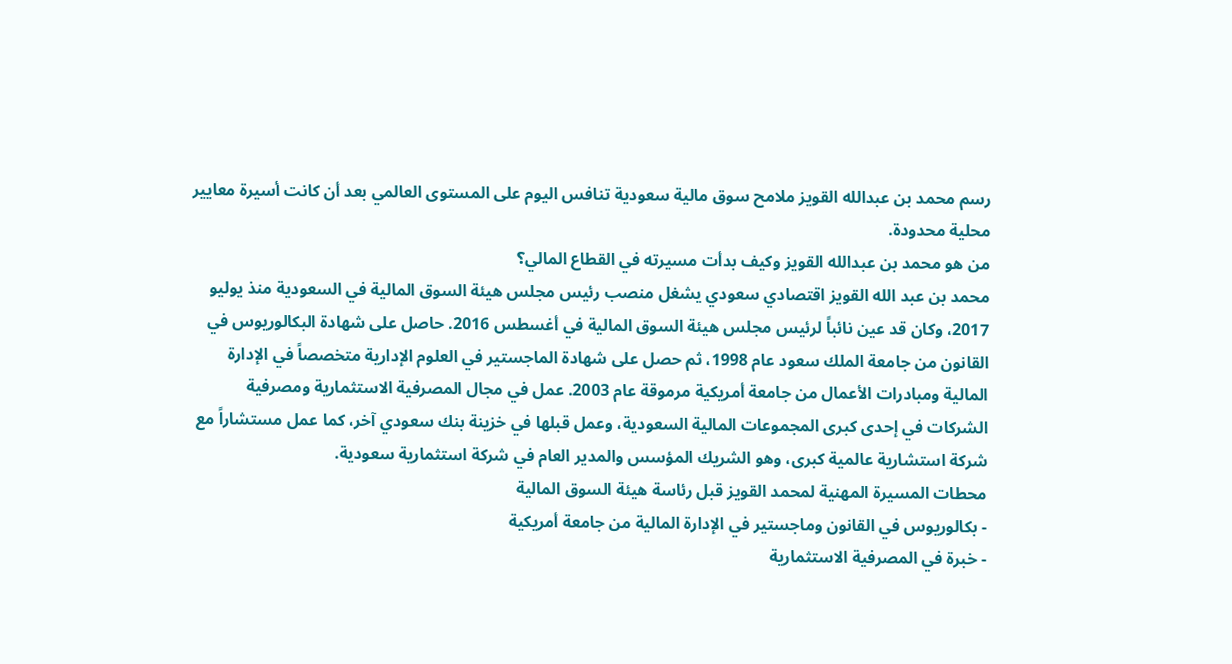رسم محمد بن عبدالله القويز ملامح سوق مالية سعودية تنافس اليوم على المستوى العالمي بعد أن كانت أسيرة معايير محلية محدودة.
من هو محمد بن عبدالله القويز وكيف بدأت مسيرته في القطاع المالي؟
محمد بن عبد الله القويز اقتصادي سعودي يشغل منصب رئيس مجلس هيئة السوق المالية في السعودية منذ يوليو 2017، وكان قد عين نائباً لرئيس مجلس هيئة السوق المالية في أغسطس 2016. حاصل على شهادة البكالوريوس في القانون من جامعة الملك سعود عام 1998، ثم حصل على شهادة الماجستير في العلوم الإدارية متخصصاً في الإدارة المالية ومبادرات الأعمال من جامعة أمريكية مرموقة عام 2003. عمل في مجال المصرفية الاستثمارية ومصرفية الشركات في إحدى كبرى المجموعات المالية السعودية، وعمل قبلها في خزينة بنك سعودي آخر، كما عمل مستشاراً مع شركة استشارية عالمية كبرى، وهو الشريك المؤسس والمدير العام في شركة استثمارية سعودية.
محطات المسيرة المهنية لمحمد القويز قبل رئاسة هيئة السوق المالية
- بكالوريوس في القانون وماجستير في الإدارة المالية من جامعة أمريكية
- خبرة في المصرفية الاستثمارية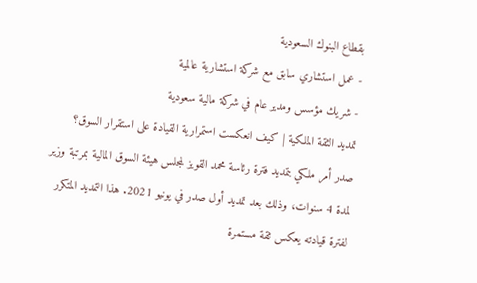بقطاع البنوك السعودية
- عمل استشاري سابق مع شركة استشارية عالمية
- شريك مؤسس ومدير عام في شركة مالية سعودية
تمديد الثقة الملكية | كيف انعكست استمرارية القيادة على استقرار السوق؟
صدر أمر ملكي بتمديد فترة رئاسة محمد القويز لمجلس هيئة السوق المالية بمرتبة وزير لمدة 4 سنوات، وذلك بعد تمديد أول صدر في يونيو 2021. هذا التمديد المتكرر لفترة قيادته يعكس ثقة مستمرة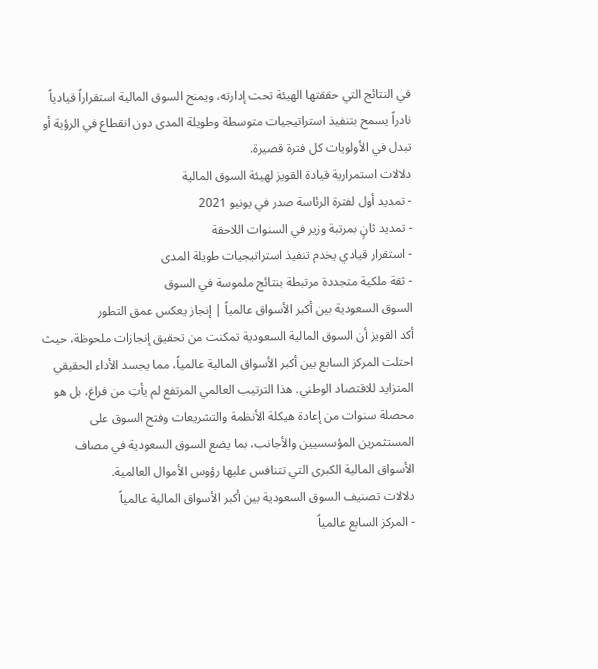في النتائج التي حققتها الهيئة تحت إدارته، ويمنح السوق المالية استقراراً قيادياً نادراً يسمح بتنفيذ استراتيجيات متوسطة وطويلة المدى دون انقطاع في الرؤية أو تبدل في الأولويات كل فترة قصيرة.
دلالات استمرارية قيادة القويز لهيئة السوق المالية
- تمديد أول لفترة الرئاسة صدر في يونيو 2021
- تمديد ثانٍ بمرتبة وزير في السنوات اللاحقة
- استقرار قيادي يخدم تنفيذ استراتيجيات طويلة المدى
- ثقة ملكية متجددة مرتبطة بنتائج ملموسة في السوق
السوق السعودية بين أكبر الأسواق عالمياً | إنجاز يعكس عمق التطور
أكد القويز أن السوق المالية السعودية تمكنت من تحقيق إنجازات ملحوظة، حيث احتلت المركز السابع بين أكبر الأسواق المالية عالمياً، مما يجسد الأداء الحقيقي المتزايد للاقتصاد الوطني. هذا الترتيب العالمي المرتفع لم يأتِ من فراغ، بل هو محصلة سنوات من إعادة هيكلة الأنظمة والتشريعات وفتح السوق على المستثمرين المؤسسيين والأجانب، بما يضع السوق السعودية في مصاف الأسواق المالية الكبرى التي تتنافس عليها رؤوس الأموال العالمية.
دلالات تصنيف السوق السعودية بين أكبر الأسواق المالية عالمياً
- المركز السابع عالمياً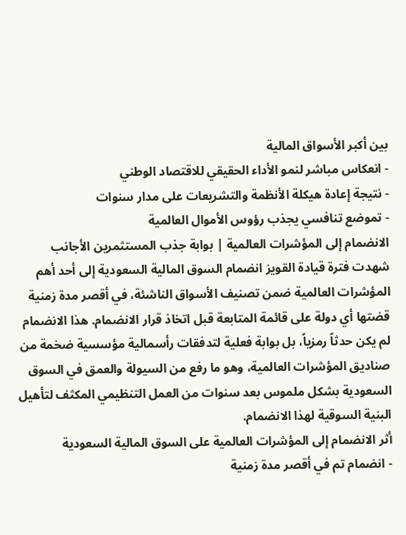بين أكبر الأسواق المالية
- انعكاس مباشر لنمو الأداء الحقيقي للاقتصاد الوطني
- نتيجة إعادة هيكلة الأنظمة والتشريعات على مدار سنوات
- تموضع تنافسي يجذب رؤوس الأموال العالمية
الانضمام إلى المؤشرات العالمية | بوابة جذب المستثمرين الأجانب
شهدت فترة قيادة القويز انضمام السوق المالية السعودية إلى أحد أهم المؤشرات العالمية ضمن تصنيف الأسواق الناشئة، في أقصر مدة زمنية قضتها أي دولة على قائمة المتابعة قبل اتخاذ قرار الانضمام. هذا الانضمام لم يكن حدثاً رمزياً، بل بوابة فعلية لتدفقات رأسمالية مؤسسية ضخمة من صناديق المؤشرات العالمية، وهو ما رفع من السيولة والعمق في السوق السعودية بشكل ملموس بعد سنوات من العمل التنظيمي المكثف لتأهيل البنية السوقية لهذا الانضمام.
أثر الانضمام إلى المؤشرات العالمية على السوق المالية السعودية
- انضمام تم في أقصر مدة زمنية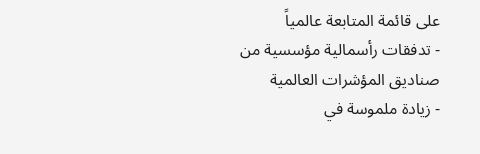على قائمة المتابعة عالمياً
- تدفقات رأسمالية مؤسسية من صناديق المؤشرات العالمية
- زيادة ملموسة في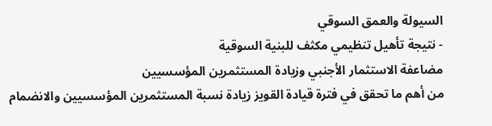السيولة والعمق السوقي
- نتيجة تأهيل تنظيمي مكثف للبنية السوقية
مضاعفة الاستثمار الأجنبي وزيادة المستثمرين المؤسسيين
من أهم ما تحقق في فترة قيادة القويز زيادة نسبة المستثمرين المؤسسيين والانضمام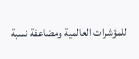للمؤشرات العالمية ومضاعفة نسبة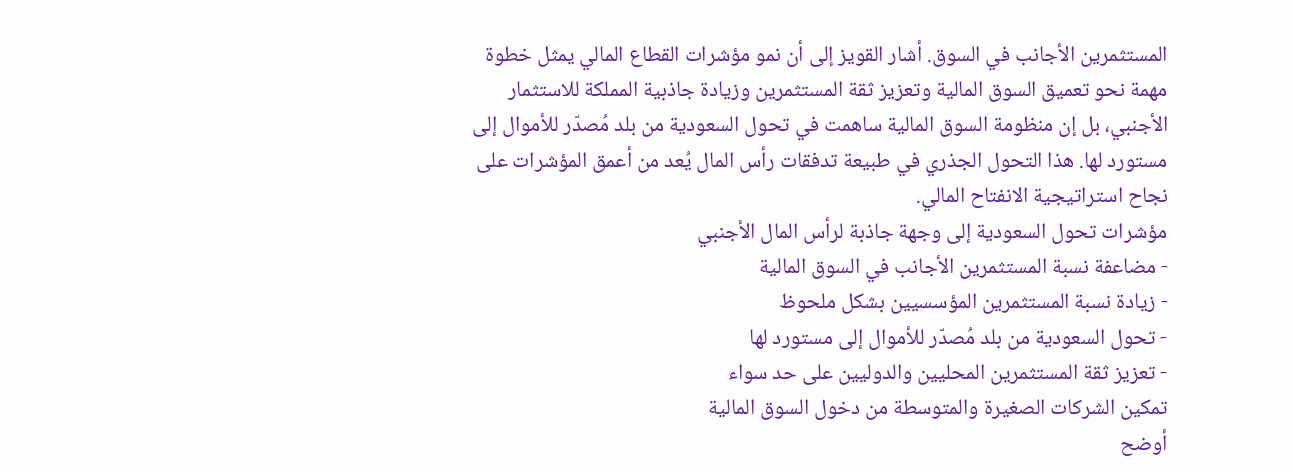المستثمرين الأجانب في السوق. أشار القويز إلى أن نمو مؤشرات القطاع المالي يمثل خطوة مهمة نحو تعميق السوق المالية وتعزيز ثقة المستثمرين وزيادة جاذبية المملكة للاستثمار الأجنبي، بل إن منظومة السوق المالية ساهمت في تحول السعودية من بلد مُصدّر للأموال إلى مستورد لها. هذا التحول الجذري في طبيعة تدفقات رأس المال يُعد من أعمق المؤشرات على نجاح استراتيجية الانفتاح المالي.
مؤشرات تحول السعودية إلى وجهة جاذبة لرأس المال الأجنبي
- مضاعفة نسبة المستثمرين الأجانب في السوق المالية
- زيادة نسبة المستثمرين المؤسسيين بشكل ملحوظ
- تحول السعودية من بلد مُصدّر للأموال إلى مستورد لها
- تعزيز ثقة المستثمرين المحليين والدوليين على حد سواء
تمكين الشركات الصغيرة والمتوسطة من دخول السوق المالية
أوضح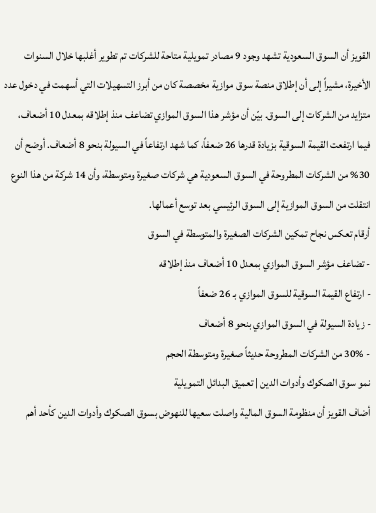القويز أن السوق السعودية تشهد وجود 9 مصادر تمويلية متاحة للشركات تم تطوير أغلبها خلال السنوات الأخيرة، مشيراً إلى أن إطلاق منصة سوق موازية مخصصة كان من أبرز التسهيلات التي أسهمت في دخول عدد متزايد من الشركات إلى السوق. بيّن أن مؤشر هذا السوق الموازي تضاعف منذ إطلاقه بمعدل 10 أضعاف، فيما ارتفعت القيمة السوقية بزيادة قدرها 26 ضعفاً، كما شهد ارتفاعاً في السيولة بنحو 8 أضعاف. أوضح أن 30% من الشركات المطروحة في السوق السعودية هي شركات صغيرة ومتوسطة، وأن 14 شركة من هذا النوع انتقلت من السوق الموازية إلى السوق الرئيسي بعد توسع أعمالها.
أرقام تعكس نجاح تمكين الشركات الصغيرة والمتوسطة في السوق
- تضاعف مؤشر السوق الموازي بمعدل 10 أضعاف منذ إطلاقه
- ارتفاع القيمة السوقية للسوق الموازي بـ 26 ضعفاً
- زيادة السيولة في السوق الموازي بنحو 8 أضعاف
- 30% من الشركات المطروحة حديثاً صغيرة ومتوسطة الحجم
نمو سوق الصكوك وأدوات الدين | تعميق البدائل التمويلية
أضاف القويز أن منظومة السوق المالية واصلت سعيها للنهوض بسوق الصكوك وأدوات الدين كأحد أهم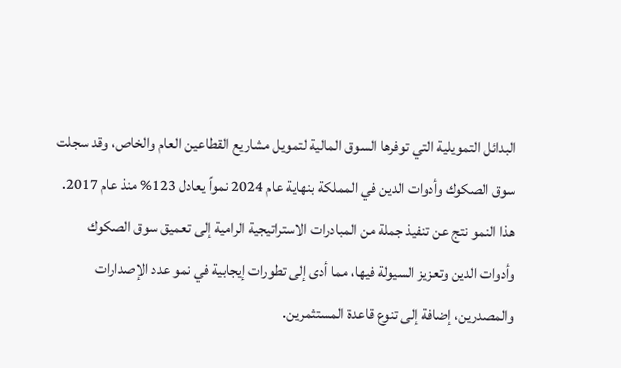البدائل التمويلية التي توفرها السوق المالية لتمويل مشاريع القطاعين العام والخاص، وقد سجلت سوق الصكوك وأدوات الدين في المملكة بنهاية عام 2024 نمواً يعادل 123% منذ عام 2017. هذا النمو نتج عن تنفيذ جملة من المبادرات الاستراتيجية الرامية إلى تعميق سوق الصكوك وأدوات الدين وتعزيز السيولة فيها، مما أدى إلى تطورات إيجابية في نمو عدد الإصدارات والمصدرين، إضافة إلى تنوع قاعدة المستثمرين.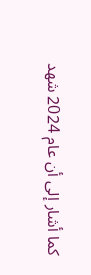كما أشار إلى أن عام 2024 شهد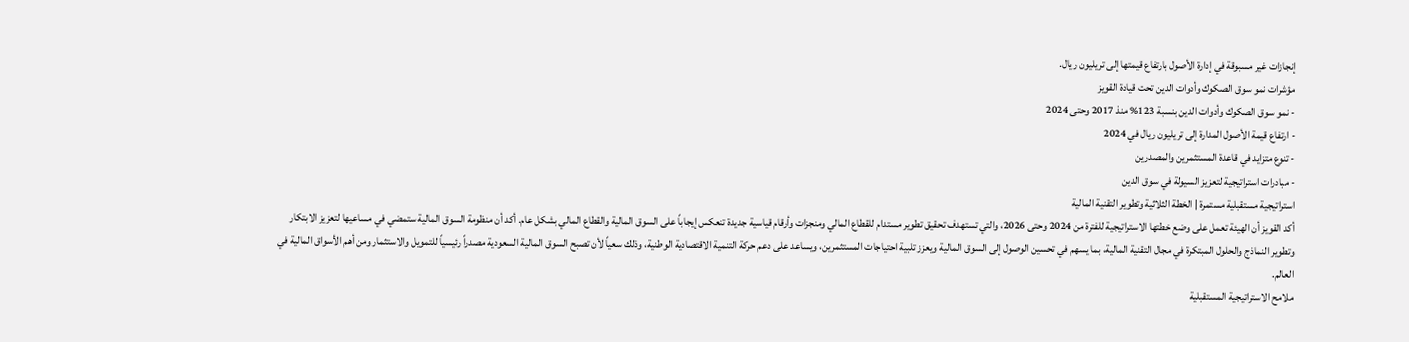إنجازات غير مسبوقة في إدارة الأصول بارتفاع قيمتها إلى تريليون ريال.
مؤشرات نمو سوق الصكوك وأدوات الدين تحت قيادة القويز
- نمو سوق الصكوك وأدوات الدين بنسبة 123% منذ 2017 وحتى 2024
- ارتفاع قيمة الأصول المدارة إلى تريليون ريال في 2024
- تنوع متزايد في قاعدة المستثمرين والمصدرين
- مبادرات استراتيجية لتعزيز السيولة في سوق الدين
استراتيجية مستقبلية مستمرة | الخطة الثلاثية وتطوير التقنية المالية
أكد القويز أن الهيئة تعمل على وضع خطتها الاستراتيجية للفترة من 2024 وحتى 2026، والتي تستهدف تحقيق تطوير مستدام للقطاع المالي ومنجزات وأرقام قياسية جديدة تنعكس إيجاباً على السوق المالية والقطاع المالي بشكل عام. أكد أن منظومة السوق المالية ستمضي في مساعيها لتعزيز الابتكار وتطوير النماذج والحلول المبتكرة في مجال التقنية المالية، بما يسهم في تحسين الوصول إلى السوق المالية ويعزز تلبية احتياجات المستثمرين، ويساعد على دعم حركة التنمية الاقتصادية الوطنية، وذلك سعياً لأن تصبح السوق المالية السعودية مصدراً رئيسياً للتمويل والاستثمار ومن أهم الأسواق المالية في العالم.
ملامح الاستراتيجية المستقبلية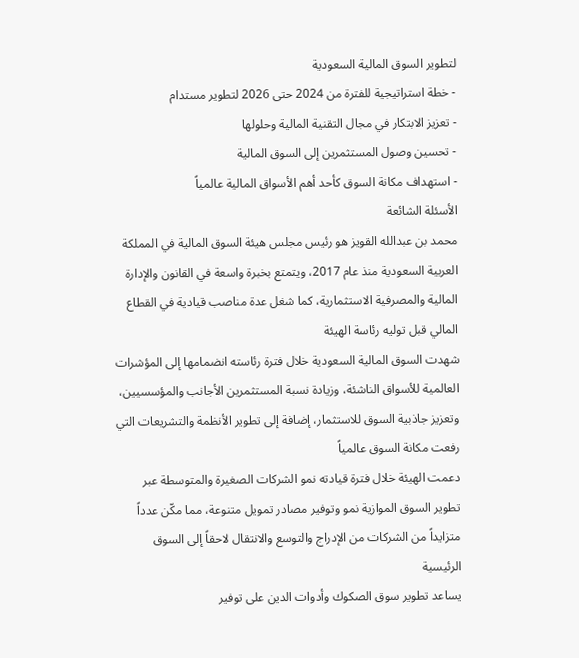لتطوير السوق المالية السعودية
- خطة استراتيجية للفترة من 2024 حتى 2026 لتطوير مستدام
- تعزيز الابتكار في مجال التقنية المالية وحلولها
- تحسين وصول المستثمرين إلى السوق المالية
- استهداف مكانة السوق كأحد أهم الأسواق المالية عالمياً
الأسئلة الشائعة
محمد بن عبدالله القويز هو رئيس مجلس هيئة السوق المالية في المملكة العربية السعودية منذ عام 2017، ويتمتع بخبرة واسعة في القانون والإدارة المالية والمصرفية الاستثمارية، كما شغل عدة مناصب قيادية في القطاع المالي قبل توليه رئاسة الهيئة
شهدت السوق المالية السعودية خلال فترة رئاسته انضمامها إلى المؤشرات العالمية للأسواق الناشئة، وزيادة نسبة المستثمرين الأجانب والمؤسسيين، وتعزيز جاذبية السوق للاستثمار، إضافة إلى تطوير الأنظمة والتشريعات التي رفعت مكانة السوق عالمياً
دعمت الهيئة خلال فترة قيادته نمو الشركات الصغيرة والمتوسطة عبر تطوير السوق الموازية نمو وتوفير مصادر تمويل متنوعة، مما مكّن عدداً متزايداً من الشركات من الإدراج والتوسع والانتقال لاحقاً إلى السوق الرئيسية
يساعد تطوير سوق الصكوك وأدوات الدين على توفير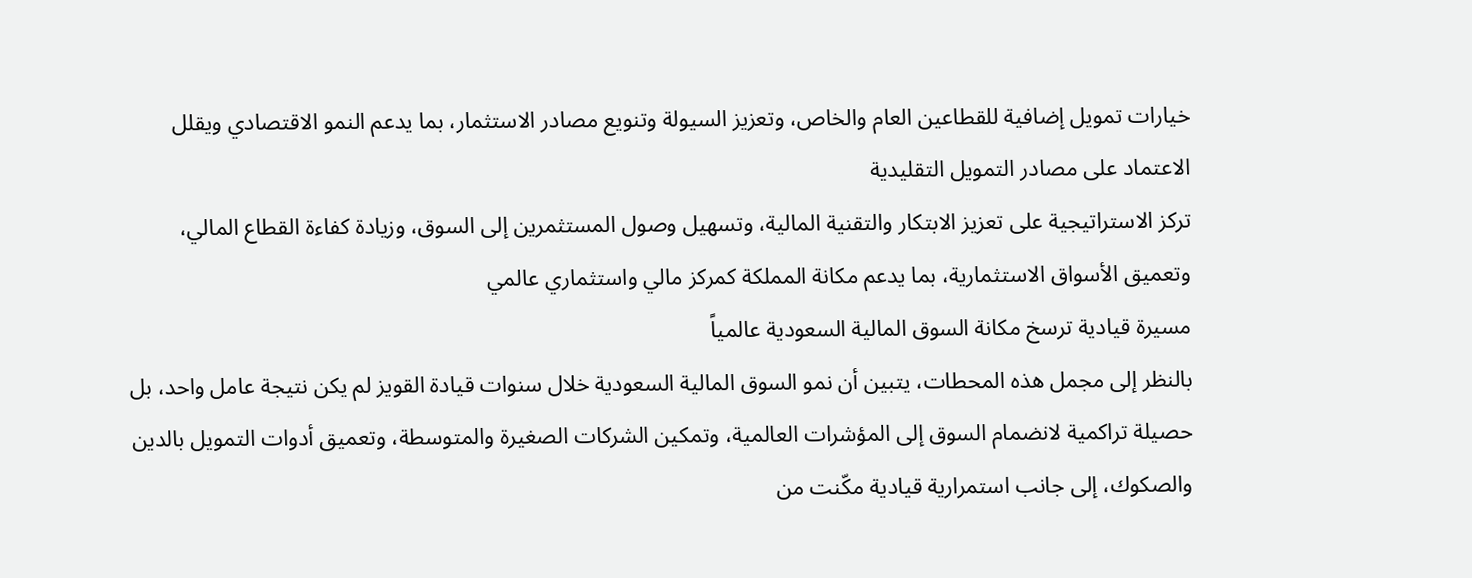خيارات تمويل إضافية للقطاعين العام والخاص، وتعزيز السيولة وتنويع مصادر الاستثمار، بما يدعم النمو الاقتصادي ويقلل الاعتماد على مصادر التمويل التقليدية
تركز الاستراتيجية على تعزيز الابتكار والتقنية المالية، وتسهيل وصول المستثمرين إلى السوق، وزيادة كفاءة القطاع المالي، وتعميق الأسواق الاستثمارية، بما يدعم مكانة المملكة كمركز مالي واستثماري عالمي
مسيرة قيادية ترسخ مكانة السوق المالية السعودية عالمياً
بالنظر إلى مجمل هذه المحطات، يتبين أن نمو السوق المالية السعودية خلال سنوات قيادة القويز لم يكن نتيجة عامل واحد، بل حصيلة تراكمية لانضمام السوق إلى المؤشرات العالمية، وتمكين الشركات الصغيرة والمتوسطة، وتعميق أدوات التمويل بالدين والصكوك، إلى جانب استمرارية قيادية مكّنت من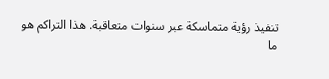تنفيذ رؤية متماسكة عبر سنوات متعاقبة. هذا التراكم هو ما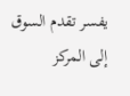يفسر تقدم السوق إلى المركز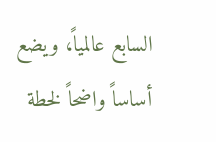السابع عالمياً، ويضع أساساً واضحاً لخطة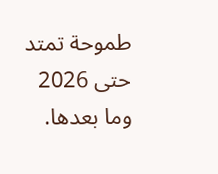طموحة تمتد حتى 2026 وما بعدها.